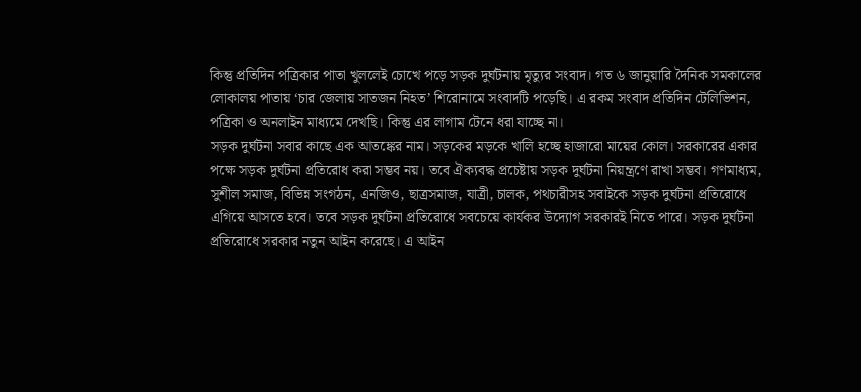কিন্তু প্রতিদিন পত্রিকার পাতা খুললেই চোখে পড়ে সড়ক দুর্ঘটনায় মৃত্যুর সংবাদ। গত ৬ জানুয়ারি দৈনিক সমকালের লোকালয় পাতায় ‘চার জেলায় সাতজন নিহত’ শিরোনামে সংবাদটি পড়েছি। এ রকম সংবাদ প্রতিদিন টেলিভিশন, পত্রিকা ও অনলাইন মাধ্যমে দেখছি। কিন্তু এর লাগাম টেনে ধরা যাচ্ছে না।
সড়ক দুর্ঘটনা সবার কাছে এক আতঙ্কের নাম। সড়কের মড়কে খালি হচ্ছে হাজারো মায়ের কোল। সরকারের একার পক্ষে সড়ক দুর্ঘটনা প্রতিরোধ করা সম্ভব নয়। তবে ঐক্যবদ্ধ প্রচেষ্টায় সড়ক দুর্ঘটনা নিয়ন্ত্রণে রাখা সম্ভব। গণমাধ্যম, সুশীল সমাজ, বিভিন্ন সংগঠন, এনজিও, ছাত্রসমাজ, যাত্রী, চালক, পথচারীসহ সবাইকে সড়ক দুর্ঘটনা প্রতিরোধে এগিয়ে আসতে হবে। তবে সড়ক দুর্ঘটনা প্রতিরোধে সবচেয়ে কার্যকর উদ্যোগ সরকারই নিতে পারে। সড়ক দুর্ঘটনা প্রতিরোধে সরকার নতুন আইন করেছে। এ আইন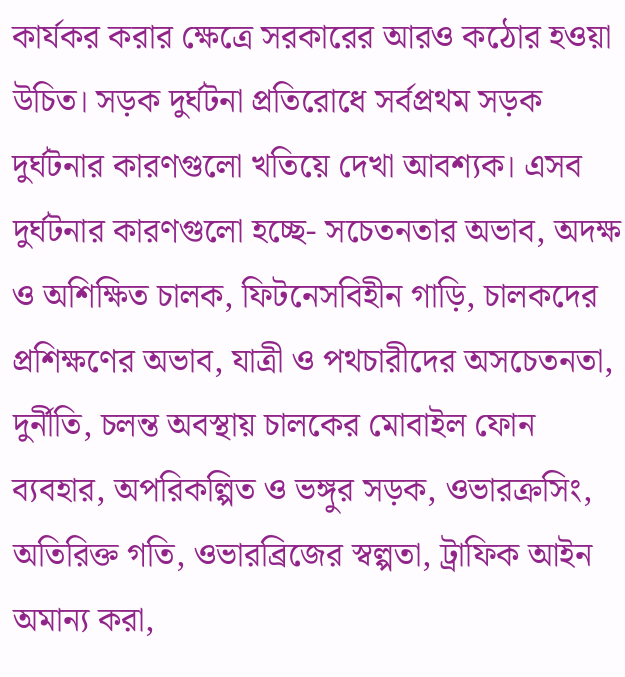কার্যকর করার ক্ষেত্রে সরকারের আরও কঠোর হওয়া উচিত। সড়ক দুর্ঘটনা প্রতিরোধে সর্বপ্রথম সড়ক দুর্ঘটনার কারণগুলো খতিয়ে দেখা আবশ্যক। এসব দুর্ঘটনার কারণগুলো হচ্ছে- সচেতনতার অভাব, অদক্ষ ও অশিক্ষিত চালক, ফিটনেসবিহীন গাড়ি, চালকদের প্রশিক্ষণের অভাব, যাত্রী ও পথচারীদের অসচেতনতা, দুর্নীতি, চলন্ত অবস্থায় চালকের মোবাইল ফোন ব্যবহার, অপরিকল্পিত ও ভঙ্গুর সড়ক, ওভারক্রসিং, অতিরিক্ত গতি, ওভারব্রিজের স্বল্পতা, ট্রাফিক আইন অমান্য করা,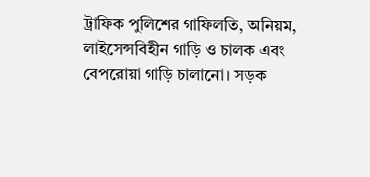ট্রাফিক পুলিশের গাফিলতি, অনিয়ম, লাইসেন্সবিহীন গাড়ি ও চালক এবং বেপরোয়া গাড়ি চালানো। সড়ক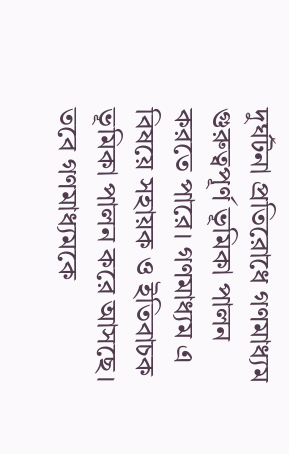দুর্ঘটনা প্রতিরোধে গণমাধ্যম গুরুত্বপূর্ণ ভূমিকা পালন করতে পারে। গণমাধ্যম এ বিষয়ে সহায়ক ও ইতিবাচক ভূমিকা পালন করে আসছে। তবে গণমাধ্যমকে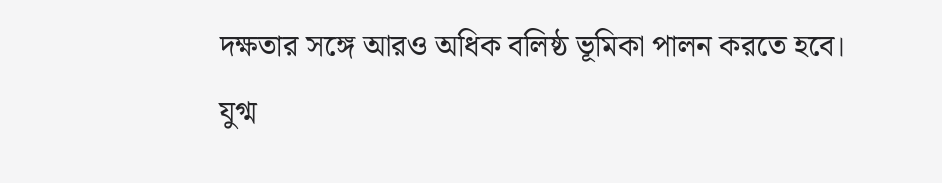দক্ষতার সঙ্গে আরও অধিক বলিষ্ঠ ভূমিকা পালন করতে হবে।
যুগ্ম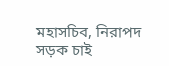মহাসচিব, নিরাপদ সড়ক চাই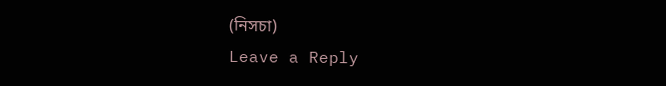(নিসচা)
Leave a Reply